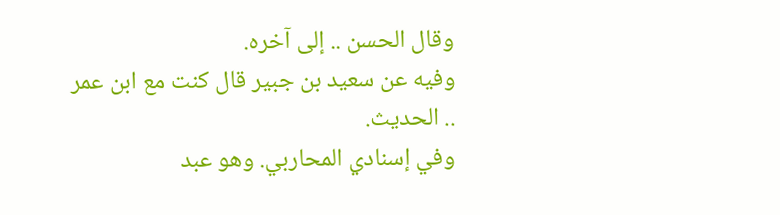وقال الحسن .. إلى آخره.
وفيه عن سعيد بن جبير قال كنت مع ابن عمر .. الحديث.
وفي إسنادي المحاربي. وهو عبد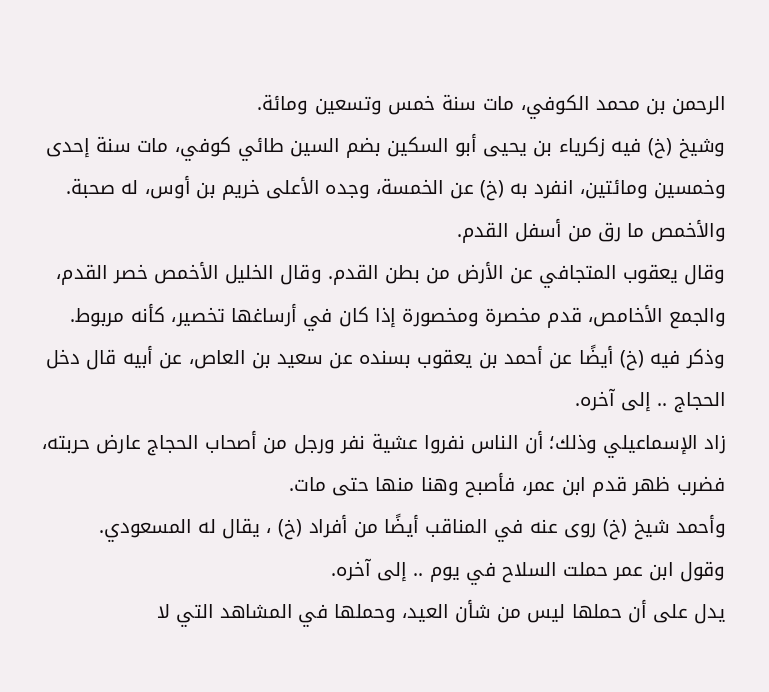الرحمن بن محمد الكوفي، مات سنة خمس وتسعين ومائة.
وشيخ (خ) فيه زكرياء بن يحيى أبو السكين بضم السين طائي كوفي، مات سنة إحدى وخمسين ومائتين، انفرد به (خ) عن الخمسة، وجده الأعلى خريم بن أوس، له صحبة.
والأخمص ما رق من أسفل القدم.
وقال يعقوب المتجافي عن الأرض من بطن القدم. وقال الخليل الأخمص خصر القدم، والجمع الأخامص، قدم مخصرة ومخصورة إذا كان في أرساغها تخصير، كأنه مربوط.
وذكر فيه (خ) أيضًا عن أحمد بن يعقوب بسنده عن سعيد بن العاص، عن أبيه قال دخل الحجاج .. إلى آخره.
زاد الإسماعيلي وذلك؛ أن الناس نفروا عشية نفر ورجل من أصحاب الحجاج عارض حربته، فضرب ظهر قدم ابن عمر، فأصبح وهنا منها حتى مات.
وأحمد شيخ (خ) روى عنه في المناقب أيضًا من أفراد (خ) ، يقال له المسعودي.
وقول ابن عمر حملت السلاح في يوم .. إلى آخره.
يدل على أن حملها ليس من شأن العيد، وحملها في المشاهد التي لا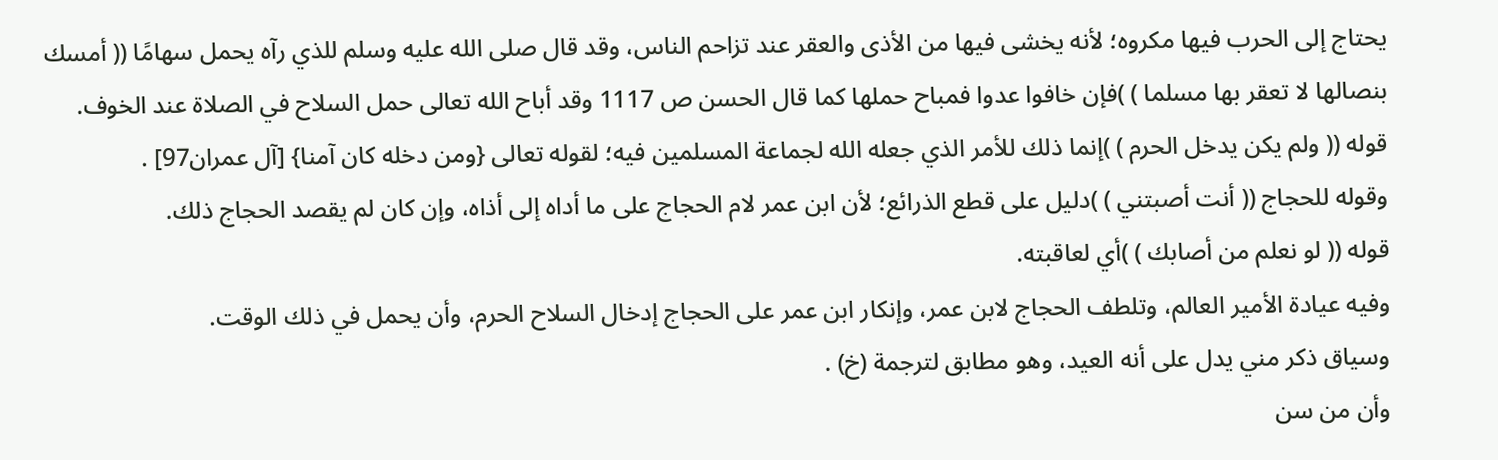يحتاج إلى الحرب فيها مكروه؛ لأنه يخشى فيها من الأذى والعقر عند تزاحم الناس، وقد قال صلى الله عليه وسلم للذي رآه يحمل سهامًا (( أمسك بنصالها لا تعقر بها مسلما ) )فإن خافوا عدوا فمباح حملها كما قال الحسن ص 1117 وقد أباح الله تعالى حمل السلاح في الصلاة عند الخوف.
قوله (( ولم يكن يدخل الحرم ) )إنما ذلك للأمر الذي جعله الله لجماعة المسلمين فيه؛ لقوله تعالى {ومن دخله كان آمنا} [آل عمران97] .
وقوله للحجاج (( أنت أصبتني ) )دليل على قطع الذرائع؛ لأن ابن عمر لام الحجاج على ما أداه إلى أذاه، وإن كان لم يقصد الحجاج ذلك.
قوله (( لو نعلم من أصابك ) )أي لعاقبته.
وفيه عيادة الأمير العالم، وتلطف الحجاج لابن عمر، وإنكار ابن عمر على الحجاج إدخال السلاح الحرم، وأن يحمل في ذلك الوقت.
وسياق ذكر مني يدل على أنه العيد، وهو مطابق لترجمة (خ) .
وأن من سن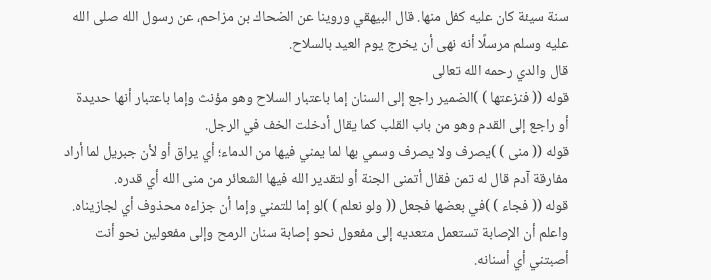سنة سيئة كان عليه كفل منها. قال البيهقي وروينا عن الضحاك بن مزاحم، عن رسول الله صلى الله عليه وسلم مرسلًا أنه نهى أن يخرج يوم العيد بالسلاح.
قال والدي رحمه الله تعالى
قوله (( فنزعتها ) )الضمير راجع إلى السنان إما باعتبار السلاح وهو مؤنث وإما باعتبار أنها حديدة أو راجع إلى القدم وهو من باب القلب كما يقال أدخلت الخف في الرجل.
قوله (( منى ) )يصرف ولا يصرف وسمي بها لما يمني فيها من الدماء؛ أي يراق أو لأن جبريل لما أراد مفارقة آدم قال له تمن فقال أتمنى الجنة أو لتقدير الله فيها الشعائر من منى الله أي قدره.
قوله (( فجاء ) )في بعضها فجعل (( ولو نعلم ) )لو إما للتمني وإما أن جزاءه محذوف أي لجازيناه.
واعلم أن الإصابة تستعمل متعديه إلى مفعول نحو إصابة سنان الرمح وإلى مفعولين نحو أنت أصبتني أي أسنانه.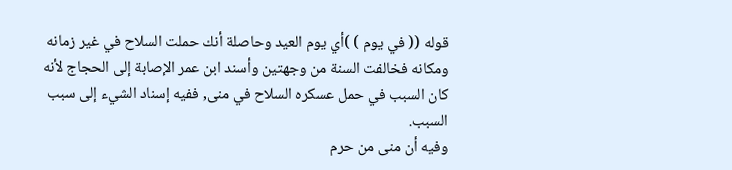قوله (( في يوم ) )أي يوم العيد وحاصلة أنك حملت السلاح في غير زمانه ومكانه فخالفت السنة من وجهتين وأسند ابن عمر الإصابة إلى الحجاج لأنه كان السبب في حمل عسكره السلاح في منى, ففيه إسناد الشيء إلى سبب السبب.
وفيه أن منى من حرم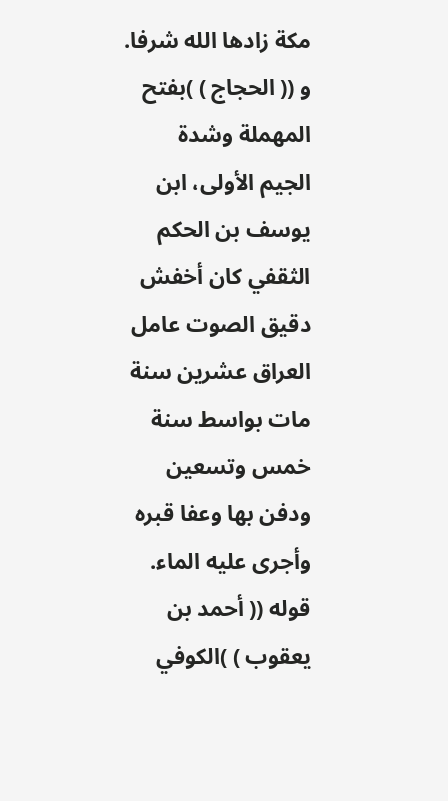مكة زادها الله شرفا.
و (( الحجاج ) )بفتح المهملة وشدة الجيم الأولى، ابن يوسف بن الحكم الثقفي كان أخفش دقيق الصوت عامل العراق عشرين سنة مات بواسط سنة خمس وتسعين ودفن بها وعفا قبره وأجرى عليه الماء.
قوله (( أحمد بن يعقوب ) )الكوفي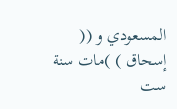المسعودي و (( إسحاق ) )مات سنة ست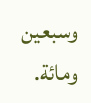وسبعين ومائة.